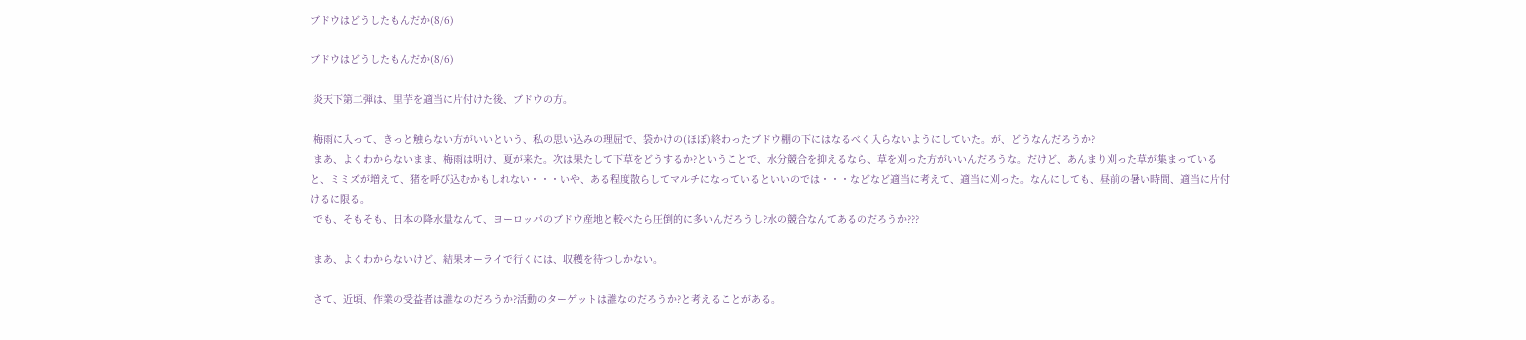ブドウはどうしたもんだか(8/6)

ブドウはどうしたもんだか(8/6)

 炎天下第二弾は、里芋を適当に片付けた後、ブドウの方。

 梅雨に入って、きっと触らない方がいいという、私の思い込みの理屈で、袋かけの(ほぼ)終わったブドウ棚の下にはなるべく入らないようにしていた。が、どうなんだろうか?
 まあ、よくわからないまま、梅雨は明け、夏が来た。次は果たして下草をどうするか?ということで、水分競合を抑えるなら、草を刈った方がいいんだろうな。だけど、あんまり刈った草が集まっていると、ミミズが増えて、猪を呼び込むかもしれない・・・いや、ある程度散らしてマルチになっているといいのでは・・・などなど適当に考えて、適当に刈った。なんにしても、昼前の暑い時間、適当に片付けるに限る。
 でも、そもそも、日本の降水量なんて、ヨーロッパのブドウ産地と較べたら圧倒的に多いんだろうし?水の競合なんてあるのだろうか???

 まあ、よくわからないけど、結果オーライで行くには、収穫を待つしかない。

 さて、近頃、作業の受益者は誰なのだろうか?活動のターゲットは誰なのだろうか?と考えることがある。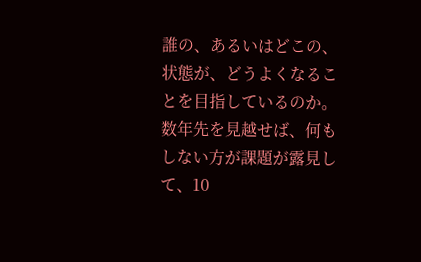誰の、あるいはどこの、状態が、どうよくなることを目指しているのか。数年先を見越せば、何もしない方が課題が露見して、10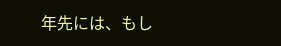年先には、もし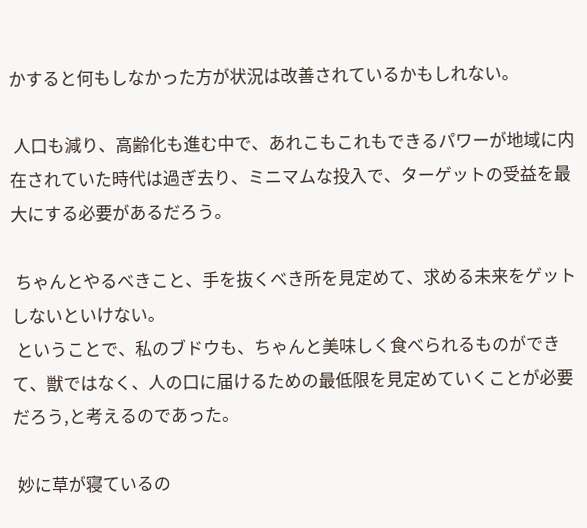かすると何もしなかった方が状況は改善されているかもしれない。

 人口も減り、高齢化も進む中で、あれこもこれもできるパワーが地域に内在されていた時代は過ぎ去り、ミニマムな投入で、ターゲットの受益を最大にする必要があるだろう。

 ちゃんとやるべきこと、手を抜くべき所を見定めて、求める未来をゲットしないといけない。
 ということで、私のブドウも、ちゃんと美味しく食べられるものができて、獣ではなく、人の口に届けるための最低限を見定めていくことが必要だろう,と考えるのであった。

 妙に草が寝ているの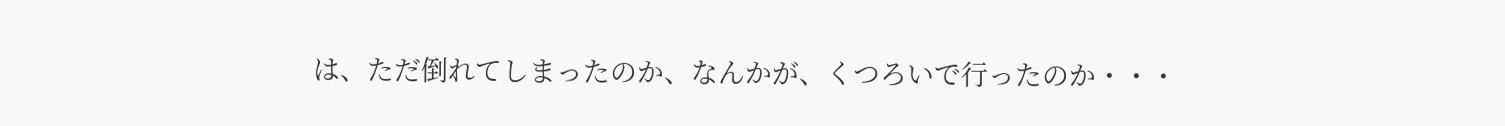は、ただ倒れてしまったのか、なんかが、くつろいで行ったのか・・・